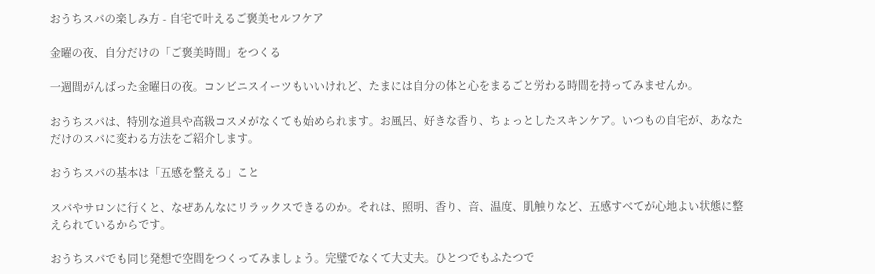おうちスパの楽しみ方 - 自宅で叶えるご褒美セルフケア

金曜の夜、自分だけの「ご褒美時間」をつくる

一週間がんばった金曜日の夜。コンビニスイーツもいいけれど、たまには自分の体と心をまるごと労わる時間を持ってみませんか。

おうちスパは、特別な道具や高級コスメがなくても始められます。お風呂、好きな香り、ちょっとしたスキンケア。いつもの自宅が、あなただけのスパに変わる方法をご紹介します。

おうちスパの基本は「五感を整える」こと

スパやサロンに行くと、なぜあんなにリラックスできるのか。それは、照明、香り、音、温度、肌触りなど、五感すべてが心地よい状態に整えられているからです。

おうちスパでも同じ発想で空間をつくってみましょう。完璧でなくて大丈夫。ひとつでもふたつで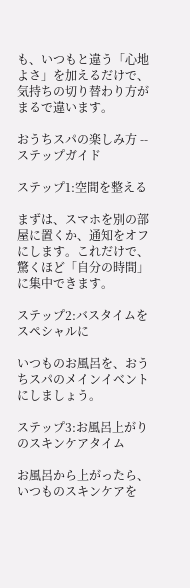も、いつもと違う「心地よさ」を加えるだけで、気持ちの切り替わり方がまるで違います。

おうちスパの楽しみ方 -- ステップガイド

ステップ1:空間を整える

まずは、スマホを別の部屋に置くか、通知をオフにします。これだけで、驚くほど「自分の時間」に集中できます。

ステップ2:バスタイムをスペシャルに

いつものお風呂を、おうちスパのメインイベントにしましょう。

ステップ3:お風呂上がりのスキンケアタイム

お風呂から上がったら、いつものスキンケアを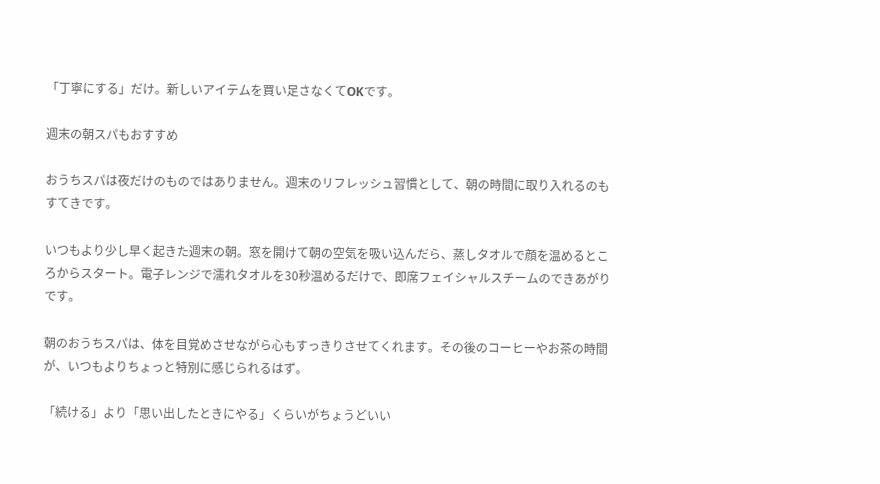「丁寧にする」だけ。新しいアイテムを買い足さなくてOKです。

週末の朝スパもおすすめ

おうちスパは夜だけのものではありません。週末のリフレッシュ習慣として、朝の時間に取り入れるのもすてきです。

いつもより少し早く起きた週末の朝。窓を開けて朝の空気を吸い込んだら、蒸しタオルで顔を温めるところからスタート。電子レンジで濡れタオルを30秒温めるだけで、即席フェイシャルスチームのできあがりです。

朝のおうちスパは、体を目覚めさせながら心もすっきりさせてくれます。その後のコーヒーやお茶の時間が、いつもよりちょっと特別に感じられるはず。

「続ける」より「思い出したときにやる」くらいがちょうどいい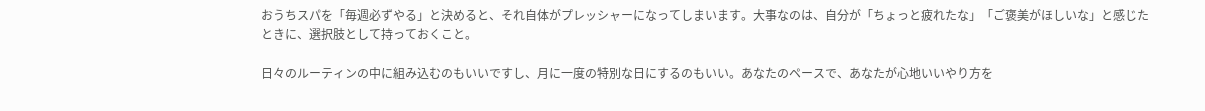おうちスパを「毎週必ずやる」と決めると、それ自体がプレッシャーになってしまいます。大事なのは、自分が「ちょっと疲れたな」「ご褒美がほしいな」と感じたときに、選択肢として持っておくこと。

日々のルーティンの中に組み込むのもいいですし、月に一度の特別な日にするのもいい。あなたのペースで、あなたが心地いいやり方を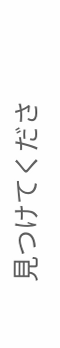見つけてくださ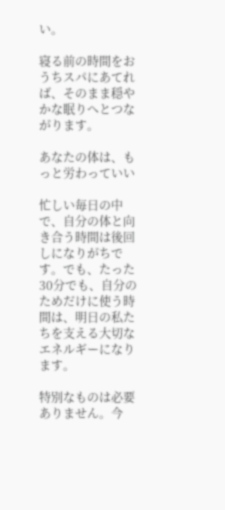い。

寝る前の時間をおうちスパにあてれば、そのまま穏やかな眠りへとつながります。

あなたの体は、もっと労わっていい

忙しい毎日の中で、自分の体と向き合う時間は後回しになりがちです。でも、たった30分でも、自分のためだけに使う時間は、明日の私たちを支える大切なエネルギーになります。

特別なものは必要ありません。今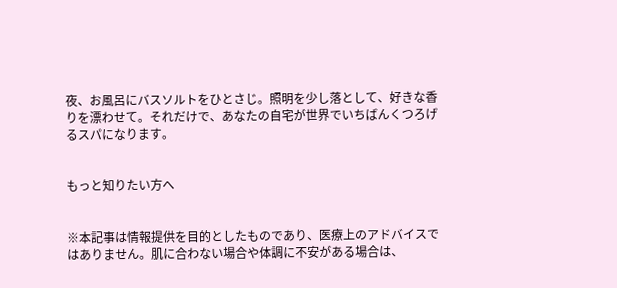夜、お風呂にバスソルトをひとさじ。照明を少し落として、好きな香りを漂わせて。それだけで、あなたの自宅が世界でいちばんくつろげるスパになります。


もっと知りたい方へ


※本記事は情報提供を目的としたものであり、医療上のアドバイスではありません。肌に合わない場合や体調に不安がある場合は、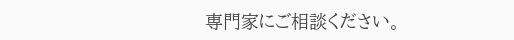専門家にご相談ください。